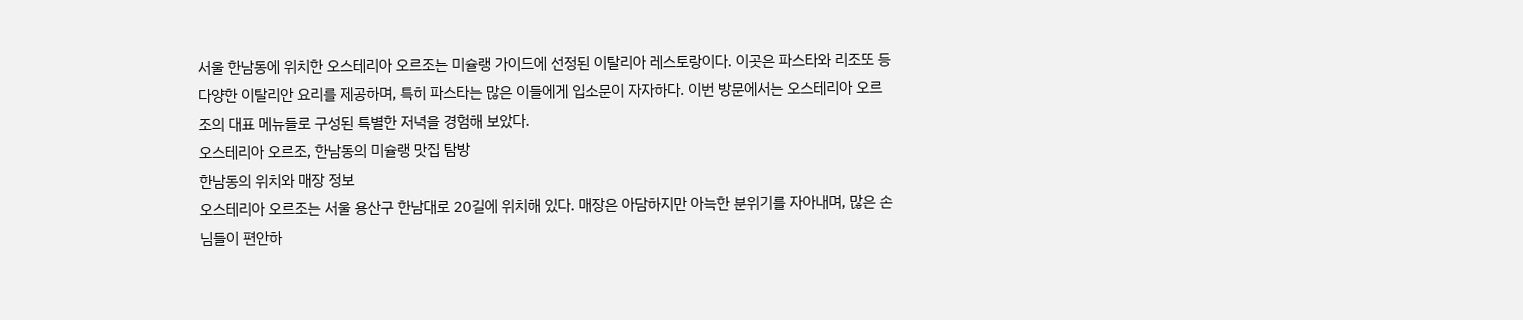서울 한남동에 위치한 오스테리아 오르조는 미슐랭 가이드에 선정된 이탈리아 레스토랑이다. 이곳은 파스타와 리조또 등 다양한 이탈리안 요리를 제공하며, 특히 파스타는 많은 이들에게 입소문이 자자하다. 이번 방문에서는 오스테리아 오르조의 대표 메뉴들로 구성된 특별한 저녁을 경험해 보았다.
오스테리아 오르조, 한남동의 미슐랭 맛집 탐방
한남동의 위치와 매장 정보
오스테리아 오르조는 서울 용산구 한남대로 20길에 위치해 있다. 매장은 아담하지만 아늑한 분위기를 자아내며, 많은 손님들이 편안하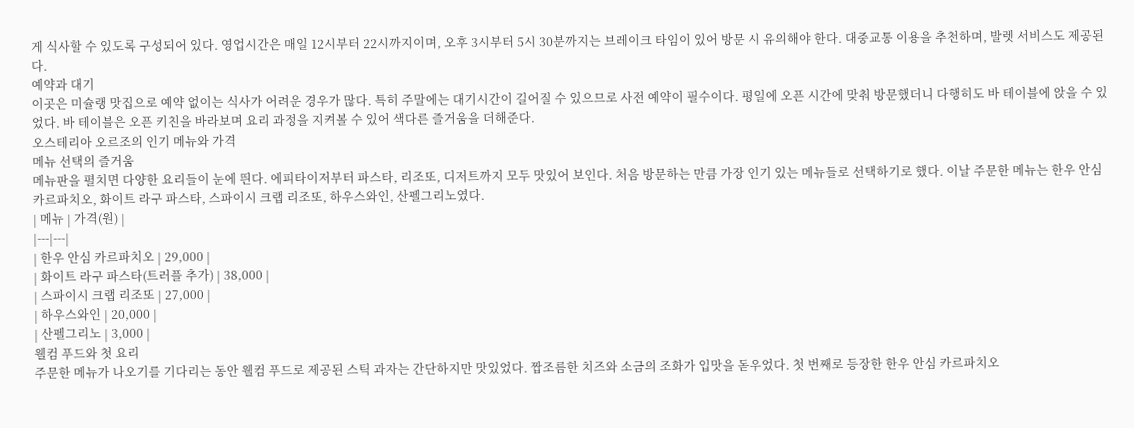게 식사할 수 있도록 구성되어 있다. 영업시간은 매일 12시부터 22시까지이며, 오후 3시부터 5시 30분까지는 브레이크 타임이 있어 방문 시 유의해야 한다. 대중교통 이용을 추천하며, 발렛 서비스도 제공된다.
예약과 대기
이곳은 미슐랭 맛집으로 예약 없이는 식사가 어려운 경우가 많다. 특히 주말에는 대기시간이 길어질 수 있으므로 사전 예약이 필수이다. 평일에 오픈 시간에 맞춰 방문했더니 다행히도 바 테이블에 앉을 수 있었다. 바 테이블은 오픈 키친을 바라보며 요리 과정을 지켜볼 수 있어 색다른 즐거움을 더해준다.
오스테리아 오르조의 인기 메뉴와 가격
메뉴 선택의 즐거움
메뉴판을 펼치면 다양한 요리들이 눈에 띈다. 에피타이저부터 파스타, 리조또, 디저트까지 모두 맛있어 보인다. 처음 방문하는 만큼 가장 인기 있는 메뉴들로 선택하기로 했다. 이날 주문한 메뉴는 한우 안심 카르파치오, 화이트 라구 파스타, 스파이시 크랩 리조또, 하우스와인, 산펠그리노였다.
| 메뉴 | 가격(원) |
|---|---|
| 한우 안심 카르파치오 | 29,000 |
| 화이트 라구 파스타(트러플 추가) | 38,000 |
| 스파이시 크랩 리조또 | 27,000 |
| 하우스와인 | 20,000 |
| 산펠그리노 | 3,000 |
웰컴 푸드와 첫 요리
주문한 메뉴가 나오기를 기다리는 동안 웰컴 푸드로 제공된 스틱 과자는 간단하지만 맛있었다. 짭조름한 치즈와 소금의 조화가 입맛을 돋우었다. 첫 번째로 등장한 한우 안심 카르파치오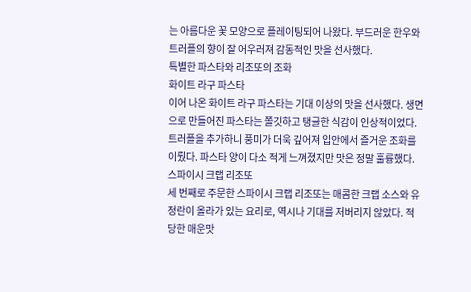는 아름다운 꽃 모양으로 플레이팅되어 나왔다. 부드러운 한우와 트러플의 향이 잘 어우러져 감동적인 맛을 선사했다.
특별한 파스타와 리조또의 조화
화이트 라구 파스타
이어 나온 화이트 라구 파스타는 기대 이상의 맛을 선사했다. 생면으로 만들어진 파스타는 쫄깃하고 탱글한 식감이 인상적이었다. 트러플을 추가하니 풍미가 더욱 깊어져 입안에서 즐거운 조화를 이뤘다. 파스타 양이 다소 적게 느껴졌지만 맛은 정말 훌륭했다.
스파이시 크랩 리조또
세 번째로 주문한 스파이시 크랩 리조또는 매콤한 크랩 소스와 유정란이 올라가 있는 요리로, 역시나 기대를 저버리지 않았다. 적당한 매운맛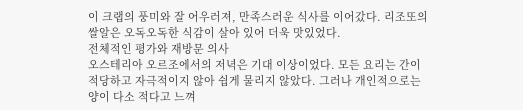이 크랩의 풍미와 잘 어우러져, 만족스러운 식사를 이어갔다. 리조또의 쌀알은 오독오독한 식감이 살아 있어 더욱 맛있었다.
전체적인 평가와 재방문 의사
오스테리아 오르조에서의 저녁은 기대 이상이었다. 모든 요리는 간이 적당하고 자극적이지 않아 쉽게 물리지 않았다. 그러나 개인적으로는 양이 다소 적다고 느껴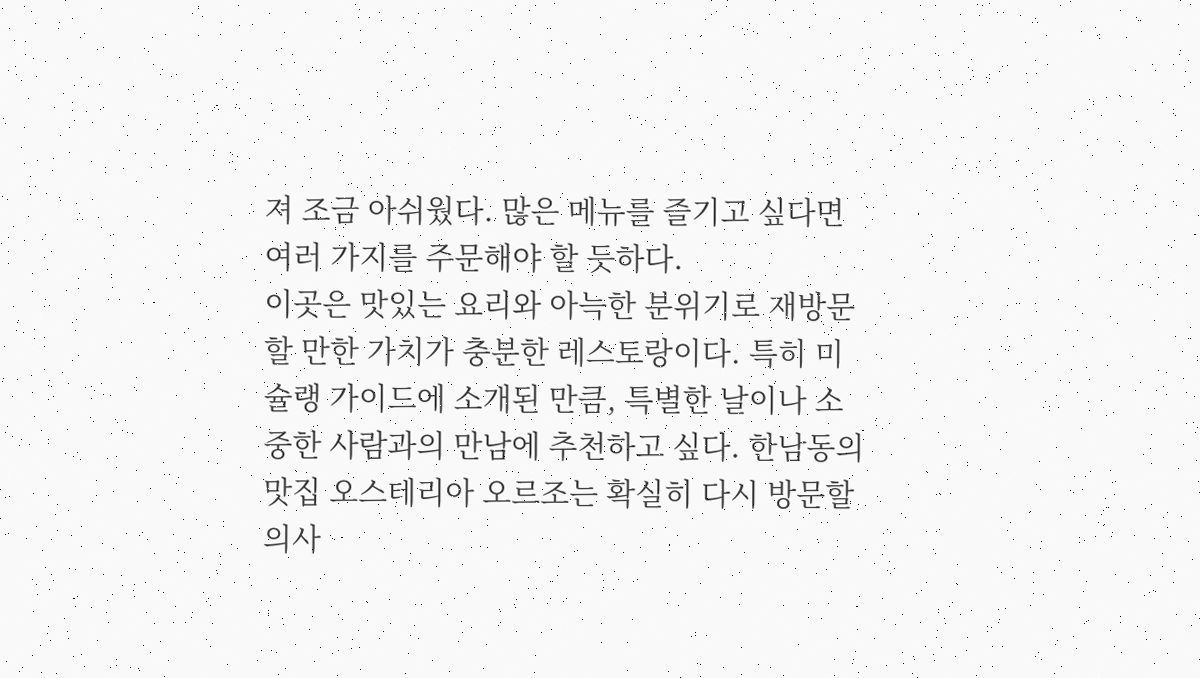져 조금 아쉬웠다. 많은 메뉴를 즐기고 싶다면 여러 가지를 주문해야 할 듯하다.
이곳은 맛있는 요리와 아늑한 분위기로 재방문할 만한 가치가 충분한 레스토랑이다. 특히 미슐랭 가이드에 소개된 만큼, 특별한 날이나 소중한 사람과의 만남에 추천하고 싶다. 한남동의 맛집 오스테리아 오르조는 확실히 다시 방문할 의사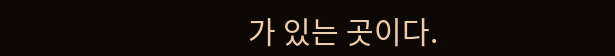가 있는 곳이다.